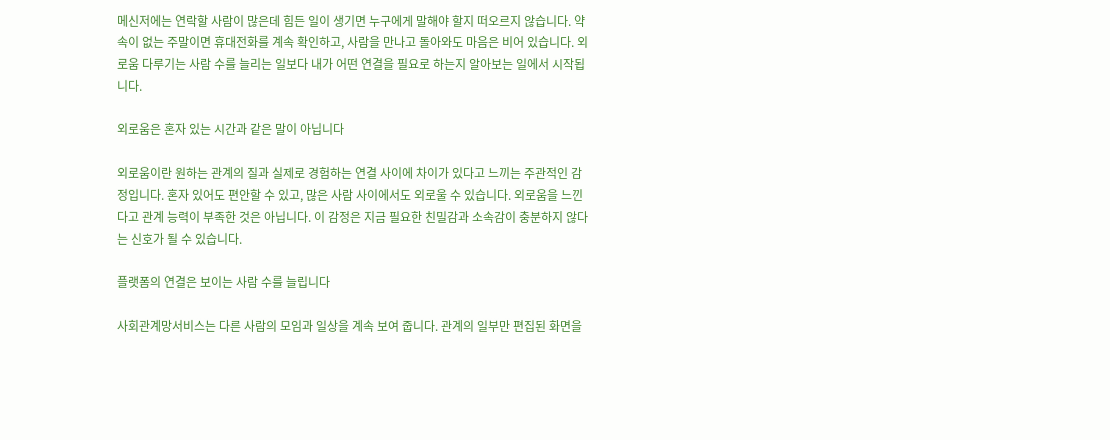메신저에는 연락할 사람이 많은데 힘든 일이 생기면 누구에게 말해야 할지 떠오르지 않습니다. 약속이 없는 주말이면 휴대전화를 계속 확인하고, 사람을 만나고 돌아와도 마음은 비어 있습니다. 외로움 다루기는 사람 수를 늘리는 일보다 내가 어떤 연결을 필요로 하는지 알아보는 일에서 시작됩니다.

외로움은 혼자 있는 시간과 같은 말이 아닙니다

외로움이란 원하는 관계의 질과 실제로 경험하는 연결 사이에 차이가 있다고 느끼는 주관적인 감정입니다. 혼자 있어도 편안할 수 있고, 많은 사람 사이에서도 외로울 수 있습니다. 외로움을 느낀다고 관계 능력이 부족한 것은 아닙니다. 이 감정은 지금 필요한 친밀감과 소속감이 충분하지 않다는 신호가 될 수 있습니다.

플랫폼의 연결은 보이는 사람 수를 늘립니다

사회관계망서비스는 다른 사람의 모임과 일상을 계속 보여 줍니다. 관계의 일부만 편집된 화면을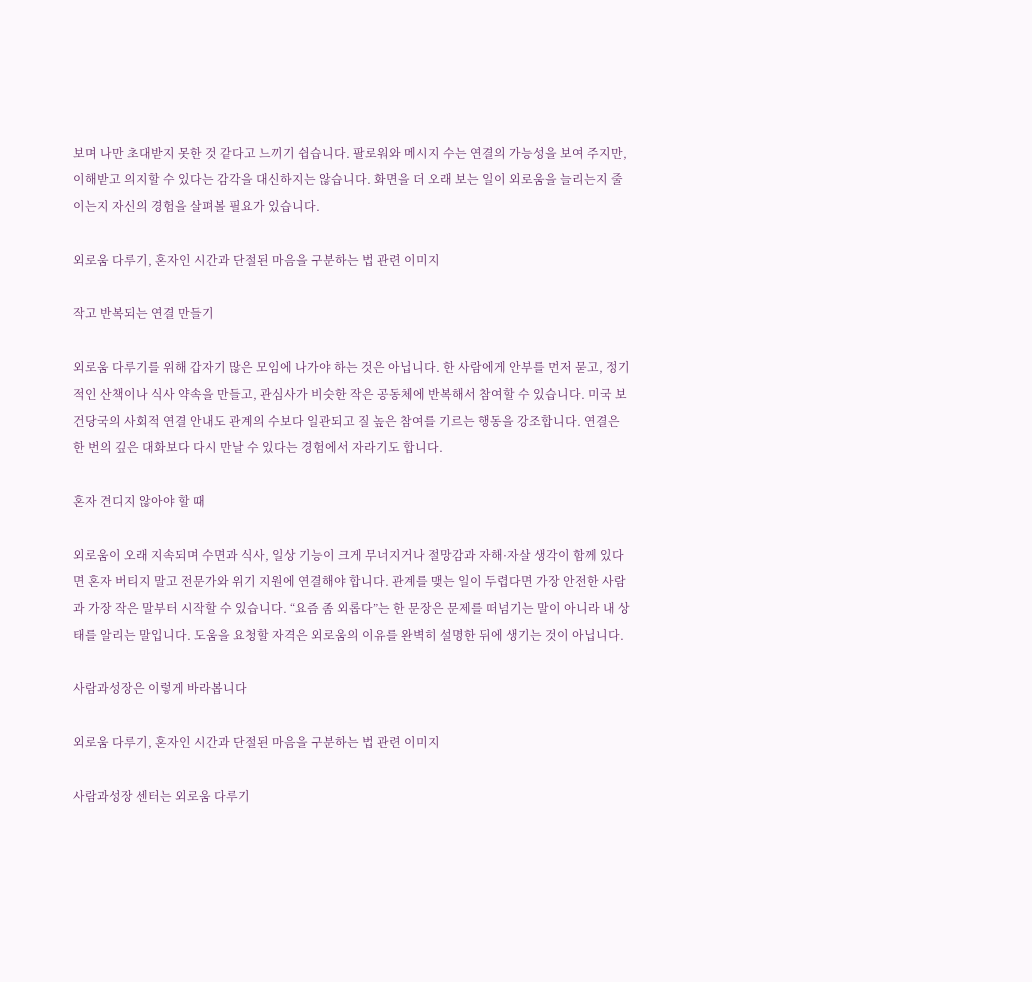보며 나만 초대받지 못한 것 같다고 느끼기 쉽습니다. 팔로워와 메시지 수는 연결의 가능성을 보여 주지만, 이해받고 의지할 수 있다는 감각을 대신하지는 않습니다. 화면을 더 오래 보는 일이 외로움을 늘리는지 줄이는지 자신의 경험을 살펴볼 필요가 있습니다.

외로움 다루기, 혼자인 시간과 단절된 마음을 구분하는 법 관련 이미지

작고 반복되는 연결 만들기

외로움 다루기를 위해 갑자기 많은 모임에 나가야 하는 것은 아닙니다. 한 사람에게 안부를 먼저 묻고, 정기적인 산책이나 식사 약속을 만들고, 관심사가 비슷한 작은 공동체에 반복해서 참여할 수 있습니다. 미국 보건당국의 사회적 연결 안내도 관계의 수보다 일관되고 질 높은 참여를 기르는 행동을 강조합니다. 연결은 한 번의 깊은 대화보다 다시 만날 수 있다는 경험에서 자라기도 합니다.

혼자 견디지 않아야 할 때

외로움이 오래 지속되며 수면과 식사, 일상 기능이 크게 무너지거나 절망감과 자해·자살 생각이 함께 있다면 혼자 버티지 말고 전문가와 위기 지원에 연결해야 합니다. 관계를 맺는 일이 두렵다면 가장 안전한 사람과 가장 작은 말부터 시작할 수 있습니다. “요즘 좀 외롭다”는 한 문장은 문제를 떠넘기는 말이 아니라 내 상태를 알리는 말입니다. 도움을 요청할 자격은 외로움의 이유를 완벽히 설명한 뒤에 생기는 것이 아닙니다.

사람과성장은 이렇게 바라봅니다

외로움 다루기, 혼자인 시간과 단절된 마음을 구분하는 법 관련 이미지

사람과성장 센터는 외로움 다루기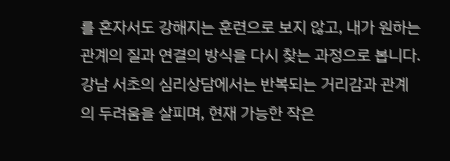를 혼자서도 강해지는 훈련으로 보지 않고, 내가 원하는 관계의 질과 연결의 방식을 다시 찾는 과정으로 봅니다. 강남 서초의 심리상담에서는 반복되는 거리감과 관계의 두려움을 살피며, 현재 가능한 작은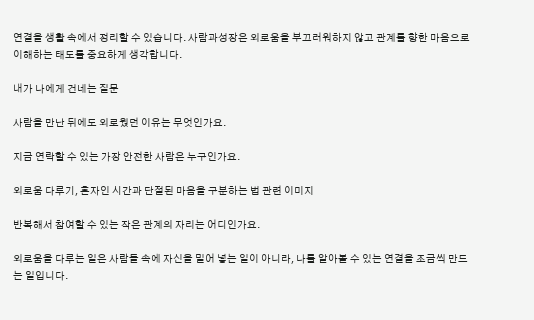연결을 생활 속에서 정리할 수 있습니다. 사람과성장은 외로움을 부끄러워하지 않고 관계를 향한 마음으로 이해하는 태도를 중요하게 생각합니다.

내가 나에게 건네는 질문

사람을 만난 뒤에도 외로웠던 이유는 무엇인가요.

지금 연락할 수 있는 가장 안전한 사람은 누구인가요.

외로움 다루기, 혼자인 시간과 단절된 마음을 구분하는 법 관련 이미지

반복해서 참여할 수 있는 작은 관계의 자리는 어디인가요.

외로움을 다루는 일은 사람들 속에 자신을 밀어 넣는 일이 아니라, 나를 알아볼 수 있는 연결을 조금씩 만드는 일입니다.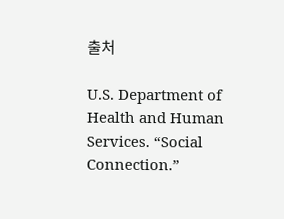출처

U.S. Department of Health and Human Services. “Social Connection.”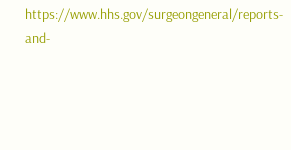https://www.hhs.gov/surgeongeneral/reports-and-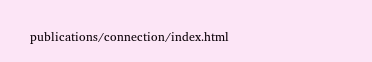publications/connection/index.html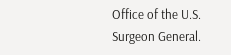Office of the U.S. Surgeon General.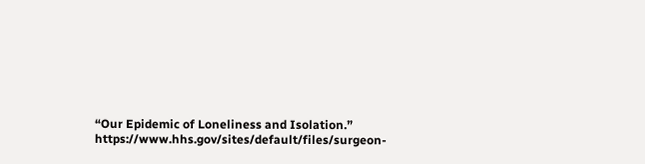“Our Epidemic of Loneliness and Isolation.” https://www.hhs.gov/sites/default/files/surgeon-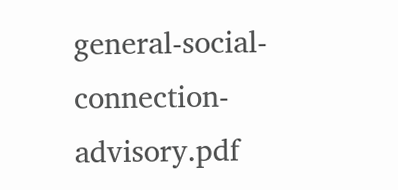general-social-connection-advisory.pdf